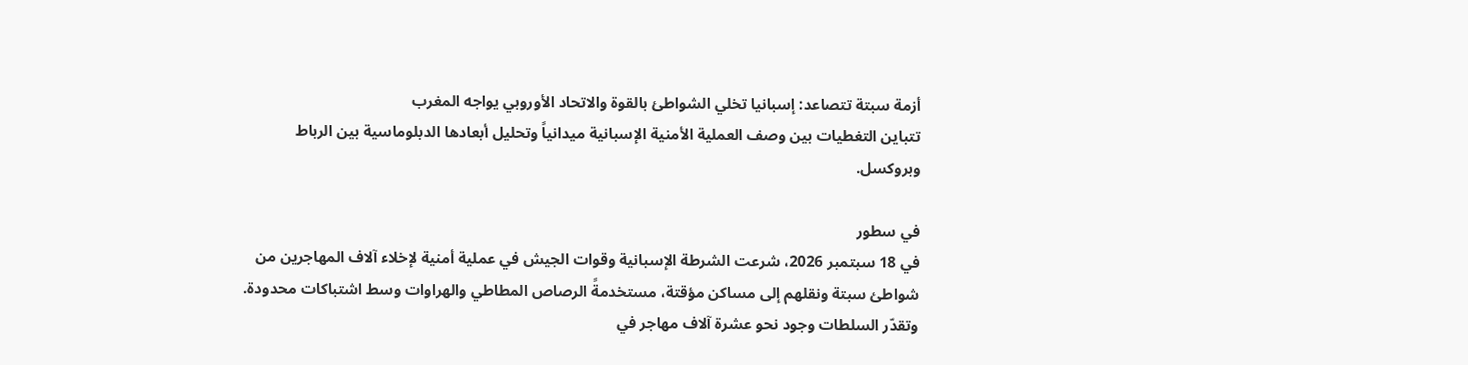أزمة سبتة تتصاعد: إسبانيا تخلي الشواطئ بالقوة والاتحاد الأوروبي يواجه المغرب
تتباين التغطيات بين وصف العملية الأمنية الإسبانية ميدانياً وتحليل أبعادها الدبلوماسية بين الرباط وبروكسل.

في سطور
في 18 سبتمبر 2026، شرعت الشرطة الإسبانية وقوات الجيش في عملية أمنية لإخلاء آلاف المهاجرين من شواطئ سبتة ونقلهم إلى مساكن مؤقتة، مستخدمةً الرصاص المطاطي والهراوات وسط اشتباكات محدودة. وتقدّر السلطات وجود نحو عشرة آلاف مهاجر في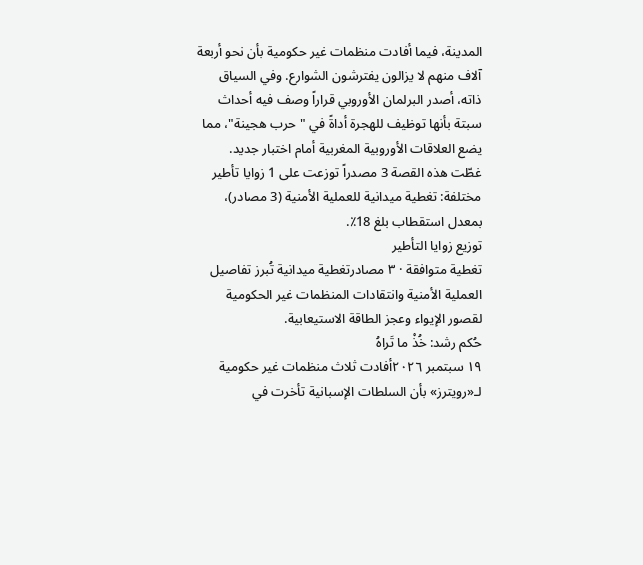المدينة، فيما أفادت منظمات غير حكومية بأن نحو أربعة آلاف منهم لا يزالون يفترشون الشوارع. وفي السياق ذاته، أصدر البرلمان الأوروبي قراراً وصف فيه أحداث سبتة بأنها توظيف للهجرة أداةً في "حرب هجينة"، مما يضع العلاقات الأوروبية المغربية أمام اختبار جديد.
غطّت هذه القصة 3 مصدراً توزعت على 1 زوايا تأطير مختلفة: تغطية ميدانية للعملية الأمنية (3 مصادر)، بمعدل استقطاب بلغ 18٪.
توزيع زوايا التأطير
تغطية متوافقة · ٣ مصادرتغطية ميدانية تُبرز تفاصيل العملية الأمنية وانتقادات المنظمات غير الحكومية لقصور الإيواء وعجز الطاقة الاستيعابية.
حُكم رشد: خُذْ ما تَراهُ
١٩ سبتمبر ٢٠٢٦أفادت ثلاث منظمات غير حكومية لـ«رويترز» بأن السلطات الإسبانية تأخرت في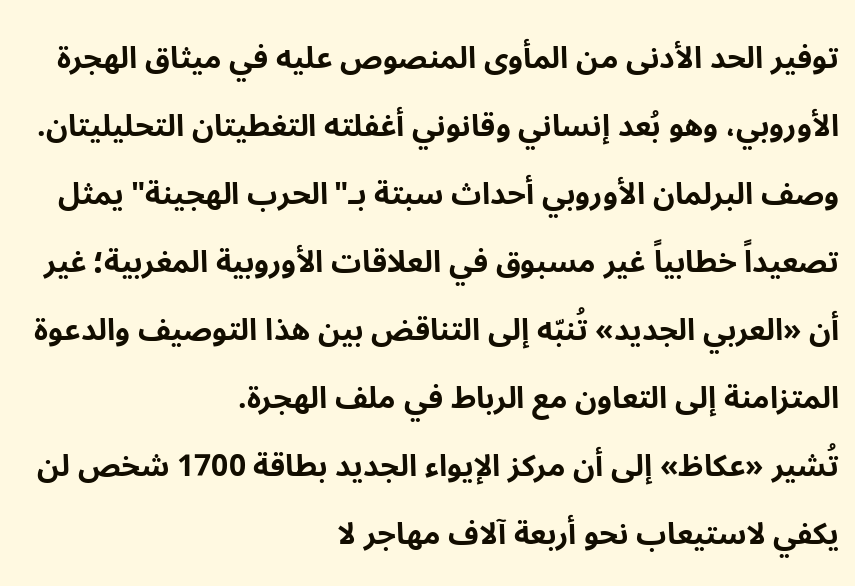توفير الحد الأدنى من المأوى المنصوص عليه في ميثاق الهجرة الأوروبي، وهو بُعد إنساني وقانوني أغفلته التغطيتان التحليليتان.
وصف البرلمان الأوروبي أحداث سبتة بـ"الحرب الهجينة" يمثل تصعيداً خطابياً غير مسبوق في العلاقات الأوروبية المغربية؛ غير أن «العربي الجديد» تُنبّه إلى التناقض بين هذا التوصيف والدعوة المتزامنة إلى التعاون مع الرباط في ملف الهجرة.
تُشير «عكاظ» إلى أن مركز الإيواء الجديد بطاقة 1700 شخص لن يكفي لاستيعاب نحو أربعة آلاف مهاجر لا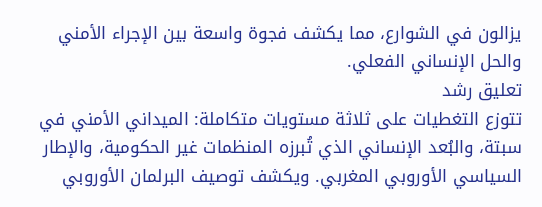يزالون في الشوارع، مما يكشف فجوة واسعة بين الإجراء الأمني والحل الإنساني الفعلي.
تعليق رشد
تتوزع التغطيات على ثلاثة مستويات متكاملة: الميداني الأمني في سبتة، والبُعد الإنساني الذي تُبرزه المنظمات غير الحكومية، والإطار السياسي الأوروبي المغربي. ويكشف توصيف البرلمان الأوروبي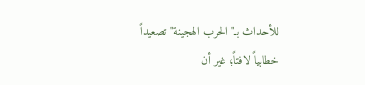للأحداث بـ"الحرب الهجينة" تصعيداً خطابياً لافتاً؛ غير أن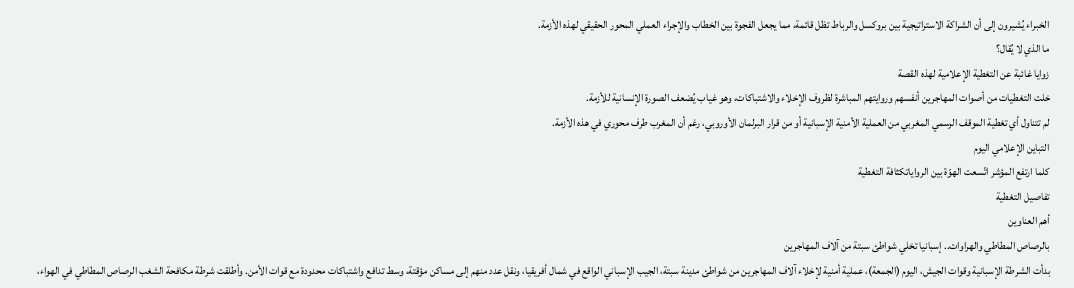الخبراء يُشيرون إلى أن الشراكة الاستراتيجية بين بروكسل والرباط تظل قائمة، مما يجعل الفجوة بين الخطاب والإجراء العملي المحور الحقيقي لهذه الأزمة.
ما الذي لا يُقال؟
زوايا غائبة عن التغطية الإعلامية لهذه القصة
خلت التغطيات من أصوات المهاجرين أنفسهم وروايتهم المباشرة لظروف الإخلاء والاشتباكات، وهو غياب يُضعف الصورة الإنسانية للأزمة.
لم تتناول أي تغطية الموقف الرسمي المغربي من العملية الأمنية الإسبانية أو من قرار البرلمان الأوروبي، رغم أن المغرب طرف محوري في هذه الأزمة.
التباين الإعلامي اليوم
كلما ارتفع المؤشر اتّسعت الهوّة بين الرواياتكثافة التغطية
تفاصيل التغطية
أهم العناوين
بالرصاص المطاطي والهراوات.. إسبانيا تخلي شواطئ سبتة من آلاف المهاجرين
بدأت الشرطة الإسبانية وقوات الجيش، اليوم (الجمعة)، عملية أمنية لإخلاء آلاف المهاجرين من شواطئ مدينة سبتة، الجيب الإسباني الواقع في شمال أفريقيا، ونقل عدد منهم إلى مساكن مؤقتة، وسط تدافع واشتباكات محدودة مع قوات الأمن. وأطلقت شرطة مكافحة الشغب الرصاص المطاطي في الهواء،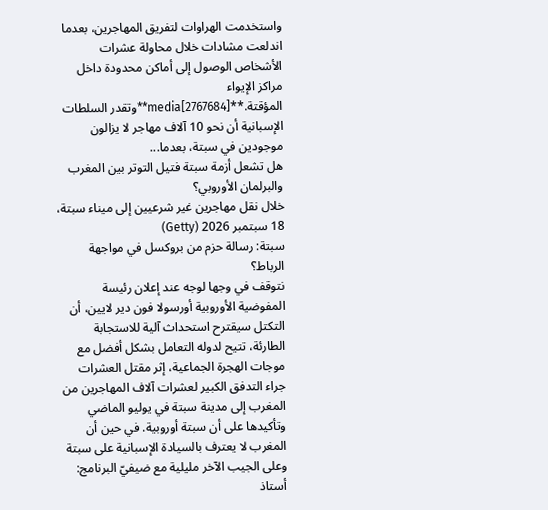واستخدمت الهراوات لتفريق المهاجرين، بعدما اندلعت مشادات خلال محاولة عشرات الأشخاص الوصول إلى أماكن محدودة داخل مراكز الإيواء المؤقتة.**media[2767684]**وتقدر السلطات الإسبانية أن نحو 10 آلاف مهاجر لا يزالون موجودين في سبتة، بعدما...
هل تشعل أزمة سبتة فتيل التوتر بين المغرب والبرلمان الأوروبي؟
خلال نقل مهاجرين غير شرعيين إلى ميناء سبتة، 18 سبتمبر 2026 (Getty)
سبتة: رسالة حزم من بروكسل في مواجهة الرباط؟
نتوقف في وجها لوجه عند إعلان رئيسة المفوضية الأوروبية أورسولا فون دير لايين، أن التكتل سيقترح استحداث آلية للاستجابة الطارئة، تتيح لدوله التعامل بشكل أفضل مع موجات الهجرة الجماعية، إثر مقتل العشرات جراء التدفق الكبير لعشرات آلاف المهاجرين من المغرب إلى مدينة سبتة في يوليو الماضي وتأكيدها على أن سبتة أوروبية. في حين أن المغرب لا يعترف بالسيادة الإسبانية على سبتة وعلى الجيب الآخر مليلية مع ضيفيّ البرنامج: أستاذ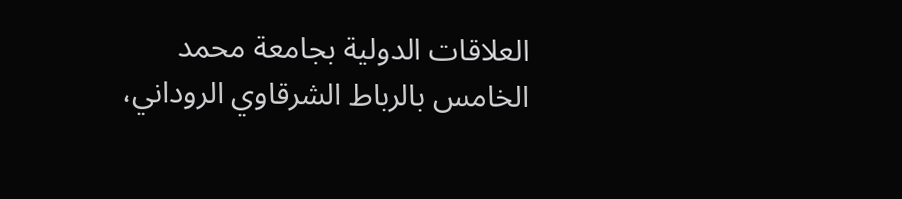العلاقات الدولية بجامعة محمد الخامس بالرباط الشرقاوي الروداني،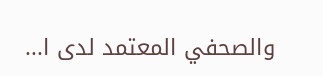والصحفي المعتمد لدى ا...